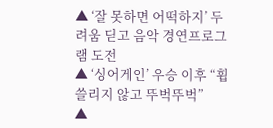▲ ‘잘 못하면 어떡하지’ 두려움 딛고 음악 경연프로그램 도전
▲ ‘싱어게인’ 우승 이후 “휩쓸리지 않고 뚜벅뚜벅”
▲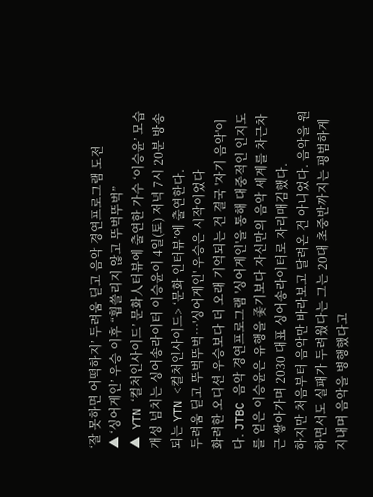‘잘 못하면 어떡하지’ 두려움 딛고 음악 경연프로그램 도전
▲ ‘싱어게인’ 우승 이후 “휩쓸리지 않고 뚜벅뚜벅”
▲ YTN ‘컬처인사이드’ 문화人터뷰에 출연한 가수 ‘이승윤’ 모습
개성 넘치는 싱어송라이터 이승윤이 4일(토) 저녁 7시 20분 방송되는 YTN <컬처인사이드> ‘문화 인터뷰’에 출연한다.
두려움 딛고 뚜벅뚜벅…'싱어게인' 우승은 시작이었다
화려한 오디션 우승보다 더 오래 기억되는 건 결국 '자기 음악'이다. JTBC 음악 경연프로그램 '싱어게인'을 통해 대중적인 인지도를 얻은 이승윤은 유행을 좇기보다 자신만의 음악 세계를 차근차근 쌓아가며 2030 대표 싱어송라이터로 자리매김했다.
하지만 처음부터 음악만 바라보고 달려온 건 아니었다. 음악을 원하면서도 실패가 두려웠다는 그는 20대 초중반까지는 평범하게 지내며 음악을 병행했다고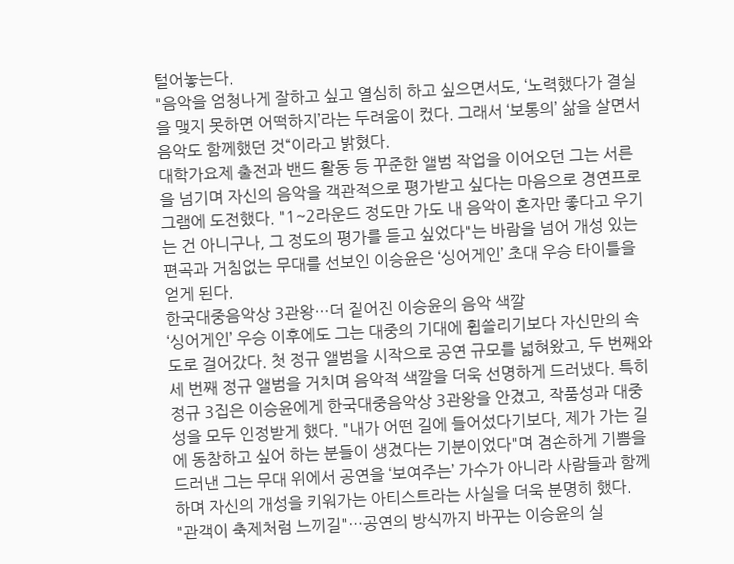털어놓는다.
"음악을 엄청나게 잘하고 싶고 열심히 하고 싶으면서도, ‘노력했다가 결실을 맺지 못하면 어떡하지’라는 두려움이 컸다. 그래서 ‘보통의’ 삶을 살면서 음악도 함께했던 것“이라고 밝혔다.
대학가요제 출전과 밴드 활동 등 꾸준한 앨범 작업을 이어오던 그는 서른을 넘기며 자신의 음악을 객관적으로 평가받고 싶다는 마음으로 경연프로그램에 도전했다. "1~2라운드 정도만 가도 내 음악이 혼자만 좋다고 우기는 건 아니구나, 그 정도의 평가를 듣고 싶었다"는 바람을 넘어 개성 있는 편곡과 거침없는 무대를 선보인 이승윤은 ‘싱어게인’ 초대 우승 타이틀을 얻게 된다.
한국대중음악상 3관왕…더 짙어진 이승윤의 음악 색깔
‘싱어게인’ 우승 이후에도 그는 대중의 기대에 휩쓸리기보다 자신만의 속도로 걸어갔다. 첫 정규 앨범을 시작으로 공연 규모를 넓혀왔고, 두 번째와 세 번째 정규 앨범을 거치며 음악적 색깔을 더욱 선명하게 드러냈다. 특히 정규 3집은 이승윤에게 한국대중음악상 3관왕을 안겼고, 작품성과 대중성을 모두 인정받게 했다. "내가 어떤 길에 들어섰다기보다, 제가 가는 길에 동참하고 싶어 하는 분들이 생겼다는 기분이었다"며 겸손하게 기쁨을 드러낸 그는 무대 위에서 공연을 ‘보여주는’ 가수가 아니라 사람들과 함께하며 자신의 개성을 키워가는 아티스트라는 사실을 더욱 분명히 했다.
"관객이 축제처럼 느끼길"…공연의 방식까지 바꾸는 이승윤의 실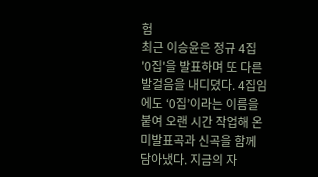험
최근 이승윤은 정규 4집 '0집'을 발표하며 또 다른 발걸음을 내디뎠다. 4집임에도 ‘0집’이라는 이름을 붙여 오랜 시간 작업해 온 미발표곡과 신곡을 함께 담아냈다. 지금의 자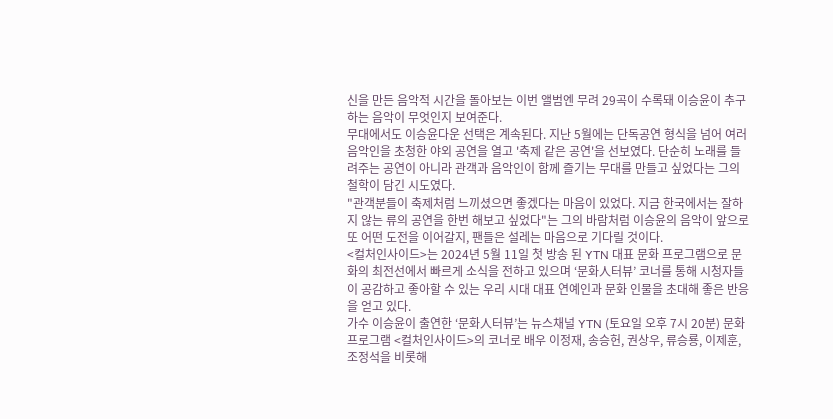신을 만든 음악적 시간을 돌아보는 이번 앨범엔 무려 29곡이 수록돼 이승윤이 추구하는 음악이 무엇인지 보여준다.
무대에서도 이승윤다운 선택은 계속된다. 지난 5월에는 단독공연 형식을 넘어 여러 음악인을 초청한 야외 공연을 열고 '축제 같은 공연'을 선보였다. 단순히 노래를 들려주는 공연이 아니라 관객과 음악인이 함께 즐기는 무대를 만들고 싶었다는 그의 철학이 담긴 시도였다.
"관객분들이 축제처럼 느끼셨으면 좋겠다는 마음이 있었다. 지금 한국에서는 잘하지 않는 류의 공연을 한번 해보고 싶었다"는 그의 바람처럼 이승윤의 음악이 앞으로 또 어떤 도전을 이어갈지, 팬들은 설레는 마음으로 기다릴 것이다.
<컬처인사이드>는 2024년 5월 11일 첫 방송 된 YTN 대표 문화 프로그램으로 문화의 최전선에서 빠르게 소식을 전하고 있으며 ‘문화人터뷰’ 코너를 통해 시청자들이 공감하고 좋아할 수 있는 우리 시대 대표 연예인과 문화 인물을 초대해 좋은 반응을 얻고 있다.
가수 이승윤이 출연한 ‘문화人터뷰’는 뉴스채널 YTN (토요일 오후 7시 20분) 문화 프로그램 <컬처인사이드>의 코너로 배우 이정재, 송승헌, 권상우, 류승룡, 이제훈, 조정석을 비롯해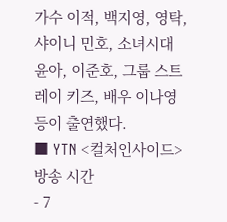가수 이적, 백지영, 영탁, 샤이니 민호, 소녀시대 윤아, 이준호, 그룹 스트레이 키즈, 배우 이나영 등이 출연했다.
■ YTN <컬처인사이드> 방송 시간
- 7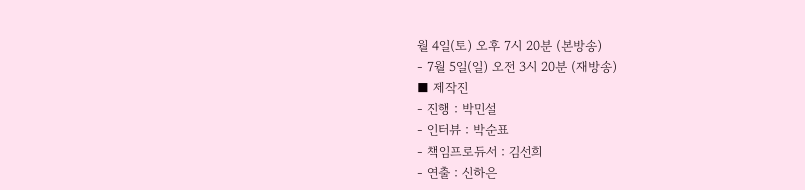월 4일(토) 오후 7시 20분 (본방송)
- 7월 5일(일) 오전 3시 20분 (재방송)
■ 제작진
- 진행 : 박민설
- 인터뷰 : 박순표
- 책임프로듀서 : 김선희
- 연출 : 신하은